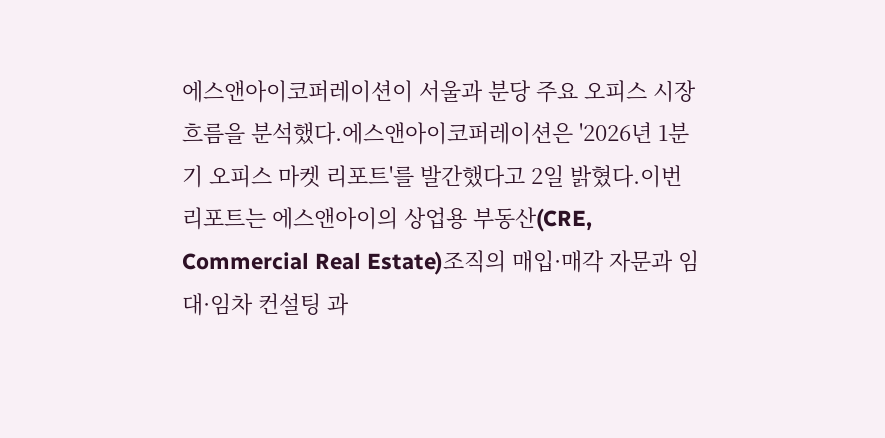에스앤아이코퍼레이션이 서울과 분당 주요 오피스 시장 흐름을 분석했다.에스앤아이코퍼레이션은 '2026년 1분기 오피스 마켓 리포트'를 발간했다고 2일 밝혔다.이번 리포트는 에스앤아이의 상업용 부동산(CRE, Commercial Real Estate)조직의 매입·매각 자문과 임대·임차 컨설팅 과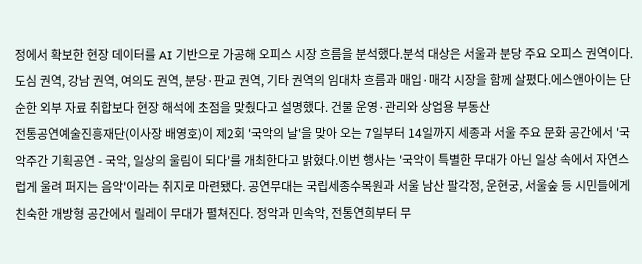정에서 확보한 현장 데이터를 AI 기반으로 가공해 오피스 시장 흐름을 분석했다.분석 대상은 서울과 분당 주요 오피스 권역이다. 도심 권역, 강남 권역, 여의도 권역, 분당·판교 권역, 기타 권역의 임대차 흐름과 매입·매각 시장을 함께 살폈다.에스앤아이는 단순한 외부 자료 취합보다 현장 해석에 초점을 맞췄다고 설명했다. 건물 운영·관리와 상업용 부동산
전통공연예술진흥재단(이사장 배영호)이 제2회 '국악의 날'을 맞아 오는 7일부터 14일까지 세종과 서울 주요 문화 공간에서 '국악주간 기획공연 - 국악, 일상의 울림이 되다'를 개최한다고 밝혔다.이번 행사는 '국악이 특별한 무대가 아닌 일상 속에서 자연스럽게 울려 퍼지는 음악'이라는 취지로 마련됐다. 공연무대는 국립세종수목원과 서울 남산 팔각정, 운현궁, 서울숲 등 시민들에게 친숙한 개방형 공간에서 릴레이 무대가 펼쳐진다. 정악과 민속악, 전통연희부터 무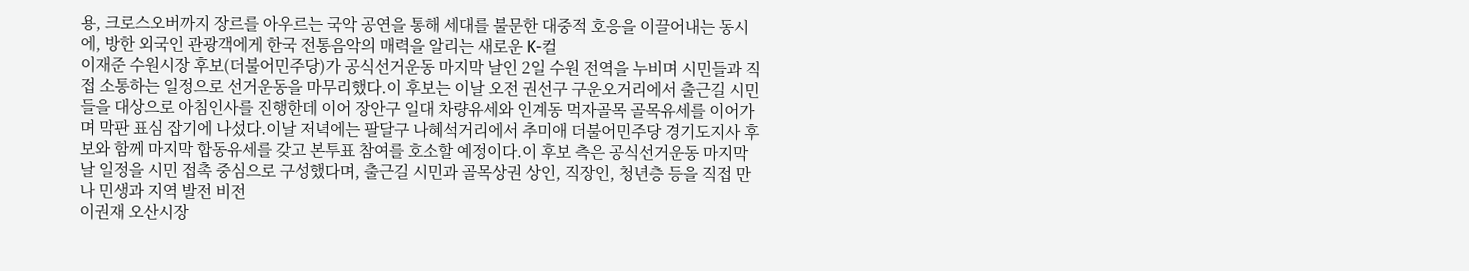용, 크로스오버까지 장르를 아우르는 국악 공연을 통해 세대를 불문한 대중적 호응을 이끌어내는 동시에, 방한 외국인 관광객에게 한국 전통음악의 매력을 알리는 새로운 K-컬
이재준 수원시장 후보(더불어민주당)가 공식선거운동 마지막 날인 2일 수원 전역을 누비며 시민들과 직접 소통하는 일정으로 선거운동을 마무리했다.이 후보는 이날 오전 권선구 구운오거리에서 출근길 시민들을 대상으로 아침인사를 진행한데 이어 장안구 일대 차량유세와 인계동 먹자골목 골목유세를 이어가며 막판 표심 잡기에 나섰다.이날 저녁에는 팔달구 나혜석거리에서 추미애 더불어민주당 경기도지사 후보와 함께 마지막 합동유세를 갖고 본투표 참여를 호소할 예정이다.이 후보 측은 공식선거운동 마지막 날 일정을 시민 접촉 중심으로 구성했다며, 출근길 시민과 골목상권 상인, 직장인, 청년층 등을 직접 만나 민생과 지역 발전 비전
이권재 오산시장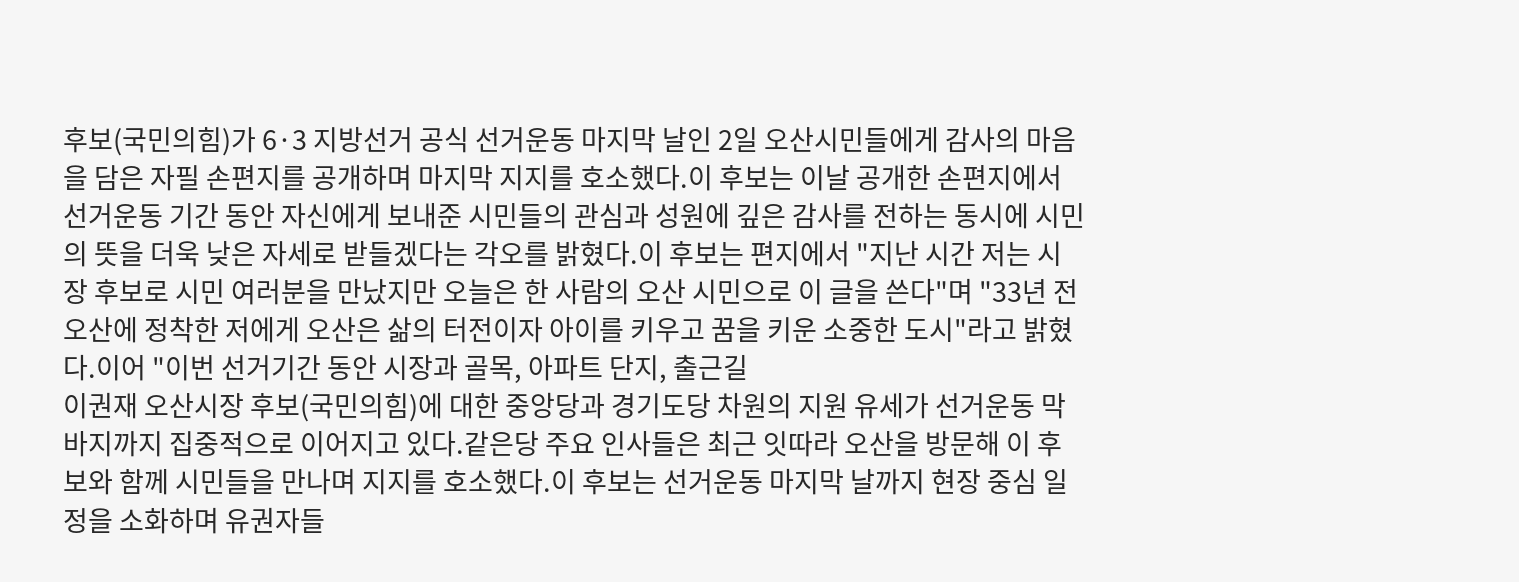후보(국민의힘)가 6·3 지방선거 공식 선거운동 마지막 날인 2일 오산시민들에게 감사의 마음을 담은 자필 손편지를 공개하며 마지막 지지를 호소했다.이 후보는 이날 공개한 손편지에서 선거운동 기간 동안 자신에게 보내준 시민들의 관심과 성원에 깊은 감사를 전하는 동시에 시민의 뜻을 더욱 낮은 자세로 받들겠다는 각오를 밝혔다.이 후보는 편지에서 "지난 시간 저는 시장 후보로 시민 여러분을 만났지만 오늘은 한 사람의 오산 시민으로 이 글을 쓴다"며 "33년 전 오산에 정착한 저에게 오산은 삶의 터전이자 아이를 키우고 꿈을 키운 소중한 도시"라고 밝혔다.이어 "이번 선거기간 동안 시장과 골목, 아파트 단지, 출근길
이권재 오산시장 후보(국민의힘)에 대한 중앙당과 경기도당 차원의 지원 유세가 선거운동 막바지까지 집중적으로 이어지고 있다.같은당 주요 인사들은 최근 잇따라 오산을 방문해 이 후보와 함께 시민들을 만나며 지지를 호소했다.이 후보는 선거운동 마지막 날까지 현장 중심 일정을 소화하며 유권자들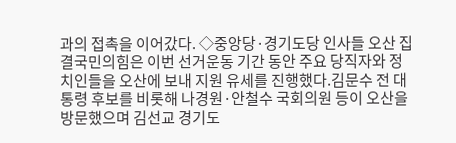과의 접촉을 이어갔다. ◇중앙당·경기도당 인사들 오산 집결국민의힘은 이번 선거운동 기간 동안 주요 당직자와 정치인들을 오산에 보내 지원 유세를 진행했다.김문수 전 대통령 후보를 비롯해 나경원·안철수 국회의원 등이 오산을 방문했으며 김선교 경기도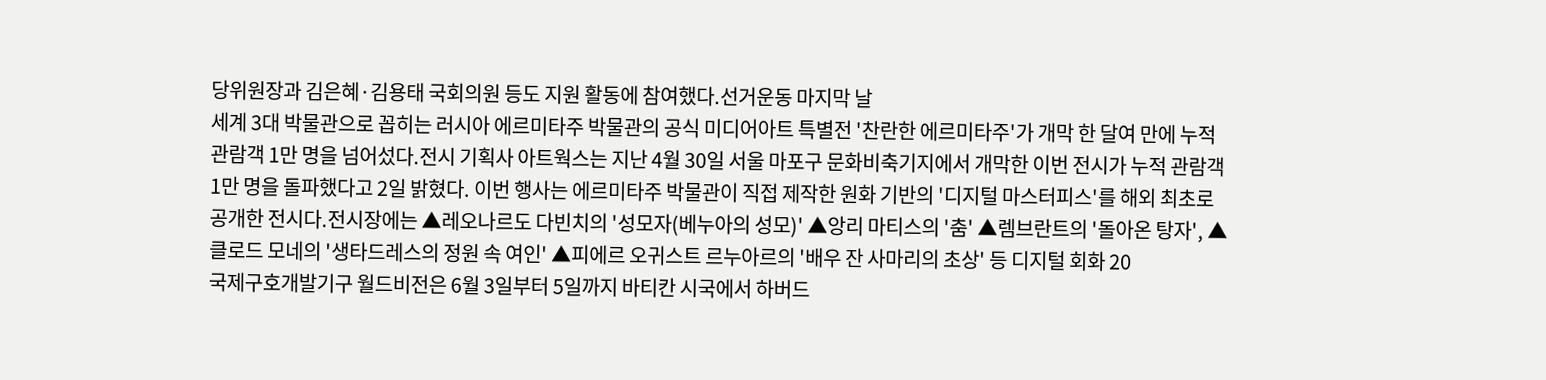당위원장과 김은혜·김용태 국회의원 등도 지원 활동에 참여했다.선거운동 마지막 날
세계 3대 박물관으로 꼽히는 러시아 에르미타주 박물관의 공식 미디어아트 특별전 '찬란한 에르미타주'가 개막 한 달여 만에 누적 관람객 1만 명을 넘어섰다.전시 기획사 아트웍스는 지난 4월 30일 서울 마포구 문화비축기지에서 개막한 이번 전시가 누적 관람객 1만 명을 돌파했다고 2일 밝혔다. 이번 행사는 에르미타주 박물관이 직접 제작한 원화 기반의 '디지털 마스터피스'를 해외 최초로 공개한 전시다.전시장에는 ▲레오나르도 다빈치의 '성모자(베누아의 성모)' ▲앙리 마티스의 '춤' ▲렘브란트의 '돌아온 탕자', ▲클로드 모네의 '생타드레스의 정원 속 여인' ▲피에르 오귀스트 르누아르의 '배우 잔 사마리의 초상' 등 디지털 회화 20
국제구호개발기구 월드비전은 6월 3일부터 5일까지 바티칸 시국에서 하버드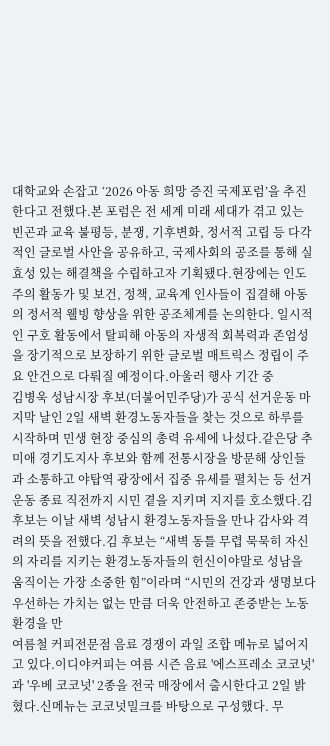대학교와 손잡고 ‘2026 아동 희망 증진 국제포럼’을 추진한다고 전했다.본 포럼은 전 세계 미래 세대가 겪고 있는 빈곤과 교육 불평등, 분쟁, 기후변화, 정서적 고립 등 다각적인 글로벌 사안을 공유하고, 국제사회의 공조를 통해 실효성 있는 해결책을 수립하고자 기획됐다.현장에는 인도주의 활동가 및 보건, 정책, 교육계 인사들이 집결해 아동의 정서적 웰빙 향상을 위한 공조체계를 논의한다. 일시적인 구호 활동에서 탈피해 아동의 자생적 회복력과 존엄성을 장기적으로 보장하기 위한 글로벌 매트릭스 정립이 주요 안건으로 다뤄질 예정이다.아울러 행사 기간 중
김병욱 성남시장 후보(더불어민주당)가 공식 선거운동 마지막 날인 2일 새벽 환경노동자들을 찾는 것으로 하루를 시작하며 민생 현장 중심의 총력 유세에 나섰다.같은당 추미애 경기도지사 후보와 함께 전통시장을 방문해 상인들과 소통하고 야탑역 광장에서 집중 유세를 펼치는 등 선거운동 종료 직전까지 시민 곁을 지키며 지지를 호소했다.김 후보는 이날 새벽 성남시 환경노동자들을 만나 감사와 격려의 뜻을 전했다.김 후보는 “새벽 동틀 무렵 묵묵히 자신의 자리를 지키는 환경노동자들의 헌신이야말로 성남을 움직이는 가장 소중한 힘”이라며 “시민의 건강과 생명보다 우선하는 가치는 없는 만큼 더욱 안전하고 존중받는 노동 환경을 만
여름철 커피전문점 음료 경쟁이 과일 조합 메뉴로 넓어지고 있다.이디야커피는 여름 시즌 음료 '에스프레소 코코넛'과 '우베 코코넛' 2종을 전국 매장에서 출시한다고 2일 밝혔다.신메뉴는 코코넛밀크를 바탕으로 구성했다. 무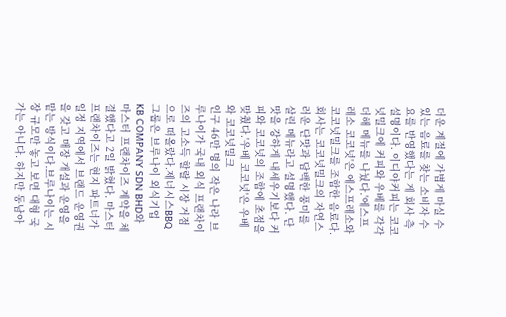더운 계절에 가볍게 마실 수 있는 음료를 찾는 소비자 수요를 반영했다는 게 회사 측 설명이다. 이디야커피는 코코넛밀크에 커피와 우베를 각각 더해 메뉴를 나눴다.'에스프레소 코코넛'은 에스프레소와 코코넛밀크를 조합한 음료다. 회사는 코코넛밀크의 자연스러운 단맛과 담백한 풍미를 살린 메뉴라고 설명했다. 단맛을 강하게 내세우기보다 커피와 코코넛의 조합에 초점을 맞췄다.'우베 코코넛'은 우베와 코코넛밀크
인구 46만 명의 작은 나라 브루나이가 국내 외식 프랜차이즈의 고소득 할랄 시장 거점으로 떠올랐다.제너시스BBQ 그룹은 브루나이 외식기업 KB COMPANY SDN BHD와 마스터 프랜차이즈 계약을 체결했다고 2일 밝혔다. 마스터 프랜차이즈는 현지 파트너가 일정 지역에서 브랜드 운영권을 갖고 매장 개설과 운영을 맡는 방식이다.브루나이는 시장 규모만 놓고 보면 대형 국가는 아니다. 하지만 동남아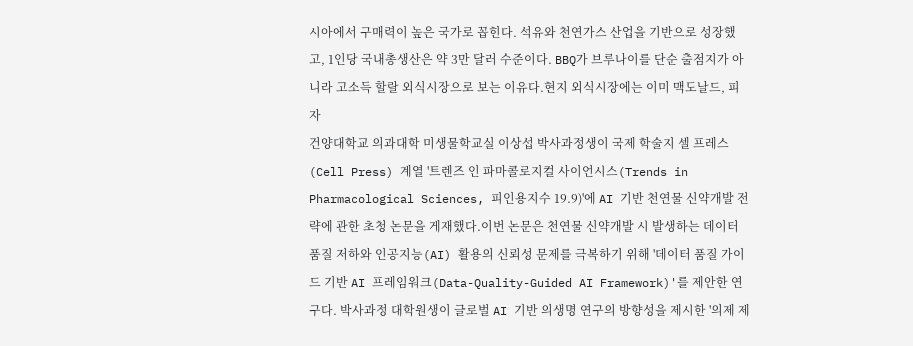시아에서 구매력이 높은 국가로 꼽힌다. 석유와 천연가스 산업을 기반으로 성장했고, 1인당 국내총생산은 약 3만 달러 수준이다. BBQ가 브루나이를 단순 출점지가 아니라 고소득 할랄 외식시장으로 보는 이유다.현지 외식시장에는 이미 맥도날드, 피자
건양대학교 의과대학 미생물학교실 이상섭 박사과정생이 국제 학술지 셀 프레스(Cell Press) 계열 '트렌즈 인 파마콜로지컬 사이언시스(Trends in Pharmacological Sciences, 피인용지수 19.9)'에 AI 기반 천연물 신약개발 전략에 관한 초청 논문을 게재했다.이번 논문은 천연물 신약개발 시 발생하는 데이터 품질 저하와 인공지능(AI) 활용의 신뢰성 문제를 극복하기 위해 '데이터 품질 가이드 기반 AI 프레임워크(Data-Quality-Guided AI Framework)'를 제안한 연구다. 박사과정 대학원생이 글로벌 AI 기반 의생명 연구의 방향성을 제시한 '의제 제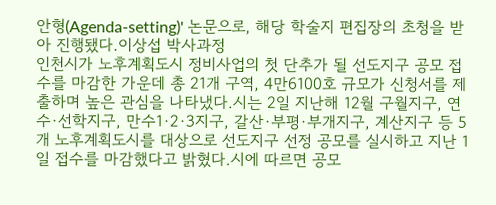안형(Agenda-setting)' 논문으로, 해당 학술지 편집장의 초청을 받아 진행됐다.이상섭 박사과정
인천시가 노후계획도시 정비사업의 첫 단추가 될 선도지구 공모 접수를 마감한 가운데 총 21개 구역, 4만6100호 규모가 신청서를 제출하며 높은 관심을 나타냈다.시는 2일 지난해 12월 구월지구, 연수·선학지구, 만수1·2·3지구, 갈산·부평·부개지구, 계산지구 등 5개 노후계획도시를 대상으로 선도지구 선정 공모를 실시하고 지난 1일 접수를 마감했다고 밝혔다.시에 따르면 공모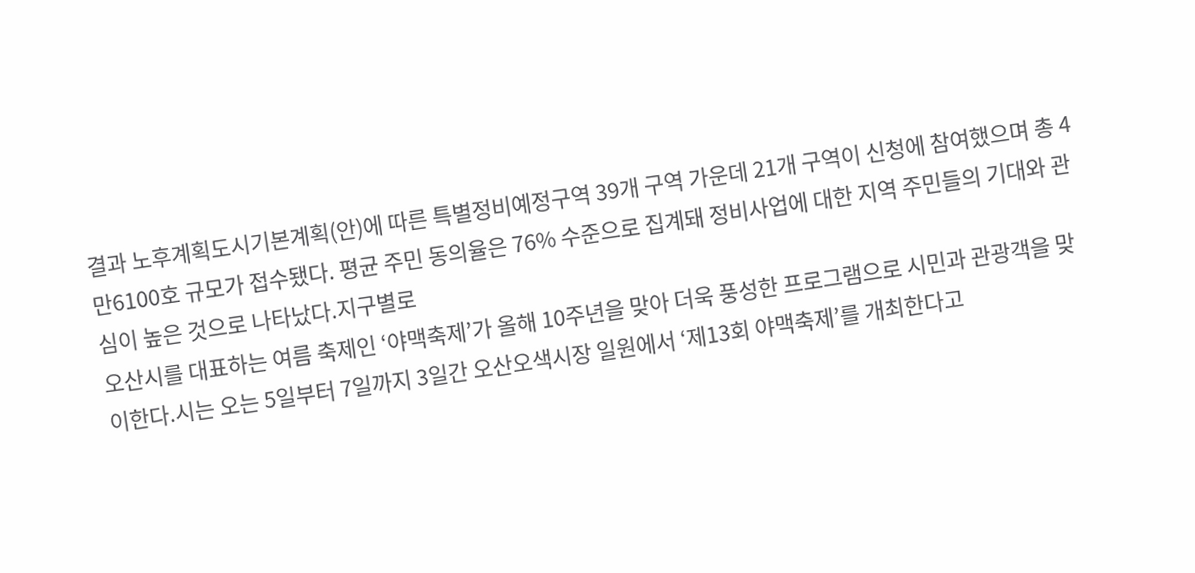결과 노후계획도시기본계획(안)에 따른 특별정비예정구역 39개 구역 가운데 21개 구역이 신청에 참여했으며 총 4만6100호 규모가 접수됐다. 평균 주민 동의율은 76% 수준으로 집계돼 정비사업에 대한 지역 주민들의 기대와 관심이 높은 것으로 나타났다.지구별로
오산시를 대표하는 여름 축제인 ‘야맥축제’가 올해 10주년을 맞아 더욱 풍성한 프로그램으로 시민과 관광객을 맞이한다.시는 오는 5일부터 7일까지 3일간 오산오색시장 일원에서 ‘제13회 야맥축제’를 개최한다고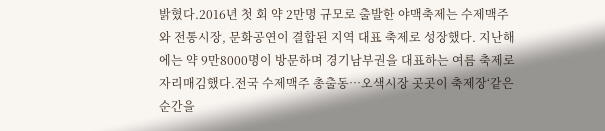밝혔다.2016년 첫 회 약 2만명 규모로 출발한 야맥축제는 수제맥주와 전통시장, 문화공연이 결합된 지역 대표 축제로 성장했다. 지난해에는 약 9만8000명이 방문하며 경기남부권을 대표하는 여름 축제로 자리매김했다.전국 수제맥주 총출동…오색시장 곳곳이 축제장‘같은 순간을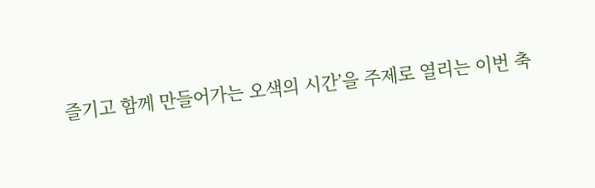즐기고 함께 만들어가는 오색의 시간’을 주제로 열리는 이번 축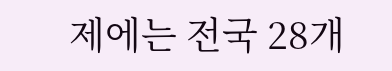제에는 전국 28개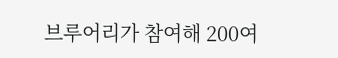브루어리가 참여해 200여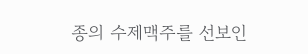종의 수제맥주를 선보인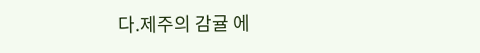다.제주의 감귤 에